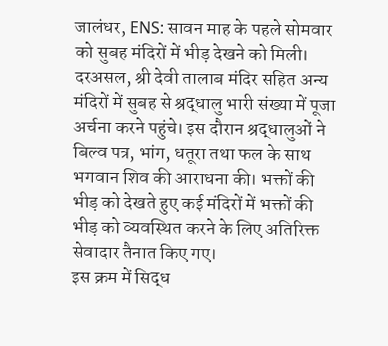जालंधर, ENS: सावन माह के पहले सोमवार को सुबह मंदिरों में भीड़ देखने को मिली। दरअसल, श्री देवी तालाब मंदिर सहित अन्य मंदिरों में सुबह से श्रद्धालु भारी संख्या में पूजा अर्चना करने पहुंचे। इस दौरान श्रद्धालुओं ने बिल्व पत्र, भांग, धतूरा तथा फल के साथ भगवान शिव की आराधना की। भक्तों की भीड़ को देखते हुए कई मंदिरों में भक्तों की भीड़ को व्यवस्थित करने के लिए अतिरिक्त सेवादार तैनात किए गए।
इस क्रम में सिद्ध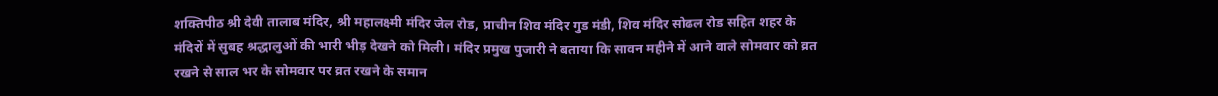शक्तिपीठ श्री देवी तालाब मंदिर, श्री महालक्ष्मी मंदिर जेल रोड, प्राचीन शिव मंदिर गुड मंडी, शिव मंदिर सोढल रोड सहित शहर के मंदिरों में सुबह श्रद्धालुओं की भारी भीड़ देखने को मिली। मंदिर प्रमुख पुजारी ने बताया कि सावन महीने में आने वाले सोमवार को व्रत रखने से साल भर के सोमवार पर व्रत रखने के समान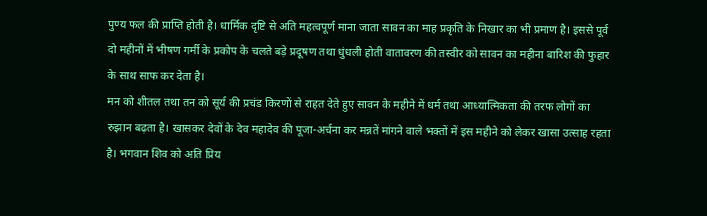पुण्य फल की प्राप्ति होती है। धार्मिक दृष्टि से अति महत्वपूर्ण माना जाता सावन का माह प्रकृति के निखार का भी प्रमाण है। इससे पूर्व दो महीनों में भीषण गर्मी के प्रकोप के चलते बड़े प्रदूषण तथा धुंधली होती वातावरण की तस्वीर को सावन का महीना बारिश की फुहार के साथ साफ कर देता है।
मन को शीतल तथा तन को सूर्य की प्रचंड किरणों से राहत देते हुए सावन के महीने में धर्म तथा आध्यात्मिकता की तरफ लोगों का रुझान बढ़ता है। खासकर देवों के देव महादेव की पूजा-अर्चना कर मन्नतें मांगने वाले भक्तों में इस महीने को लेकर खासा उत्साह रहता है। भगवान शिव को अति प्रिय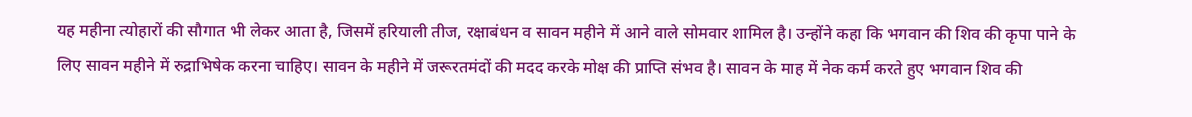यह महीना त्योहारों की सौगात भी लेकर आता है, जिसमें हरियाली तीज, रक्षाबंधन व सावन महीने में आने वाले सोमवार शामिल है। उन्होंने कहा कि भगवान की शिव की कृपा पाने के लिए सावन महीने में रुद्राभिषेक करना चाहिए। सावन के महीने में जरूरतमंदों की मदद करके मोक्ष की प्राप्ति संभव है। सावन के माह में नेक कर्म करते हुए भगवान शिव की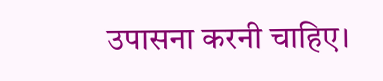उपासना करनी चाहिए।